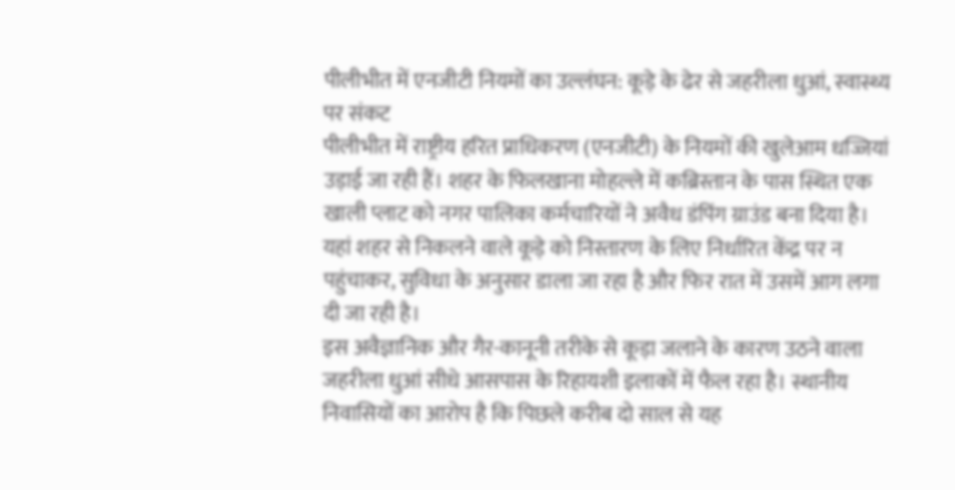पीलीभीत में एनजीटी नियमों का उल्लंघन: कूड़े के ढेर से जहरीला धुआं, स्वास्थ्य पर संकट
पीलीभीत में राष्ट्रीय हरित प्राधिकरण (एनजीटी) के नियमों की खुलेआम धज्जियां उड़ाई जा रही हैं। शहर के फिलखाना मोहल्ले में कब्रिस्तान के पास स्थित एक खाली प्लाट को नगर पालिका कर्मचारियों ने अवैध डंपिंग ग्राउंड बना दिया है। यहां शहर से निकलने वाले कूड़े को निस्तारण के लिए निर्धारित केंद्र पर न पहुंचाकर, सुविधा के अनुसार डाला जा रहा है और फिर रात में उसमें आग लगा दी जा रही है।
इस अवैज्ञानिक और गैर-कानूनी तरीके से कूड़ा जलाने के कारण उठने वाला जहरीला धुआं सीधे आसपास के रिहायशी इलाकों में फैल रहा है। स्थानीय निवासियों का आरोप है कि पिछले करीब दो साल से यह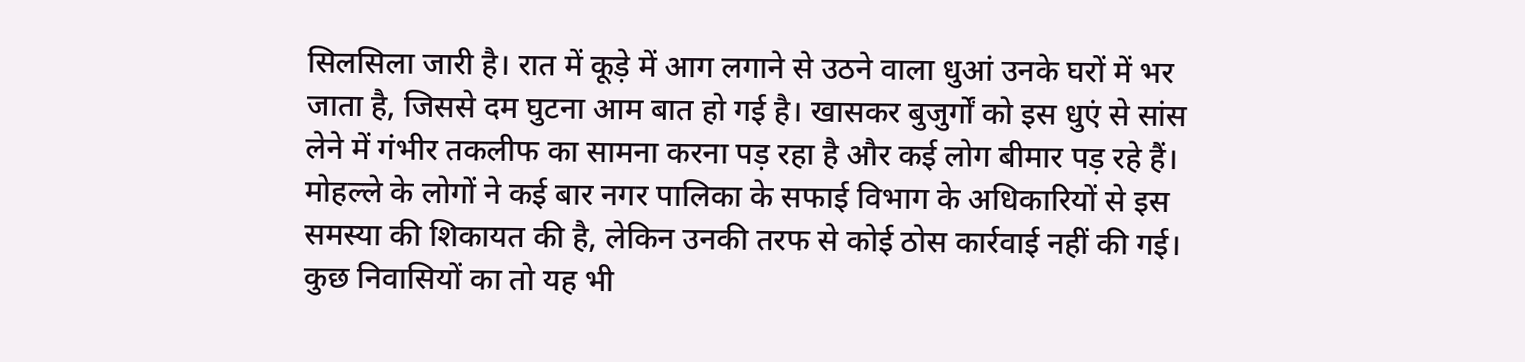सिलसिला जारी है। रात में कूड़े में आग लगाने से उठने वाला धुआं उनके घरों में भर जाता है, जिससे दम घुटना आम बात हो गई है। खासकर बुजुर्गों को इस धुएं से सांस लेने में गंभीर तकलीफ का सामना करना पड़ रहा है और कई लोग बीमार पड़ रहे हैं।
मोहल्ले के लोगों ने कई बार नगर पालिका के सफाई विभाग के अधिकारियों से इस समस्या की शिकायत की है, लेकिन उनकी तरफ से कोई ठोस कार्रवाई नहीं की गई। कुछ निवासियों का तो यह भी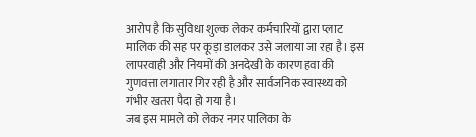आरोप है कि सुविधा शुल्क लेकर कर्मचारियों द्वारा प्लाट मालिक की सह पर कूड़ा डालकर उसे जलाया जा रहा है। इस लापरवाही और नियमों की अनदेखी के कारण हवा की गुणवत्ता लगातार गिर रही है और सार्वजनिक स्वास्थ्य को गंभीर खतरा पैदा हो गया है।
जब इस मामले को लेकर नगर पालिका के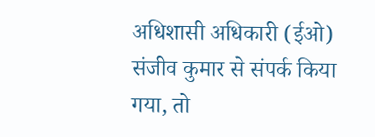अधिशासी अधिकारी (ईओ) संजीव कुमार से संपर्क किया गया, तो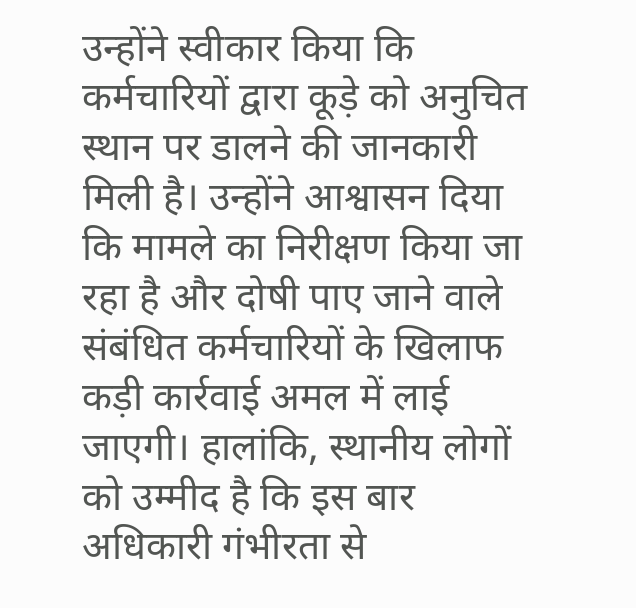उन्होंने स्वीकार किया कि कर्मचारियों द्वारा कूड़े को अनुचित स्थान पर डालने की जानकारी मिली है। उन्होंने आश्वासन दिया कि मामले का निरीक्षण किया जा रहा है और दोषी पाए जाने वाले संबंधित कर्मचारियों के खिलाफ कड़ी कार्रवाई अमल में लाई जाएगी। हालांकि, स्थानीय लोगों को उम्मीद है कि इस बार अधिकारी गंभीरता से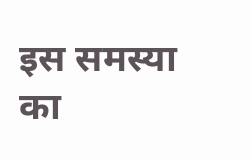इस समस्या का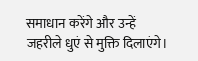समाधान करेंगे और उन्हें जहरीले धुएं से मुक्ति दिलाएंगे।